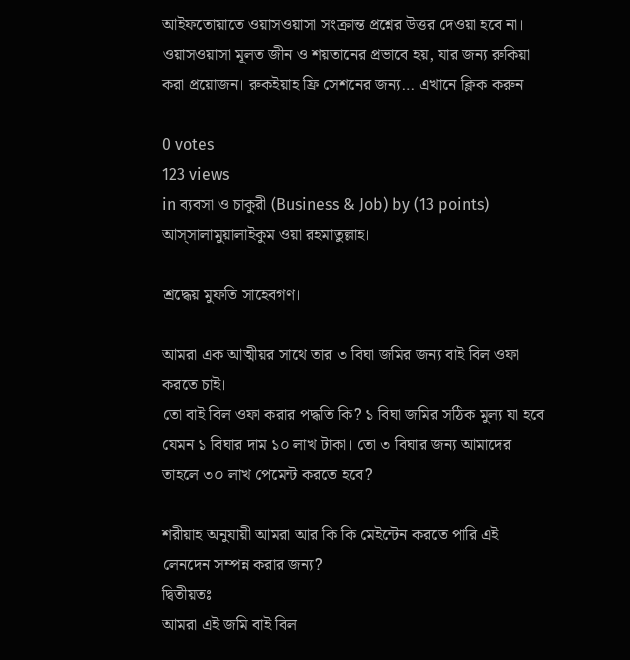আইফতোয়াতে ওয়াসওয়াসা সংক্রান্ত প্রশ্নের উত্তর দেওয়া হবে না। ওয়াসওয়াসা মূলত জীন ও শয়তানের প্রভাবে হয়, যার জন্য রুকিয়া করা প্রয়োজন। রুকইয়াহ ফ্রি সেশনের জন্য… এখানে ক্লিক করুন

0 votes
123 views
in ব্যবসা ও চাকুরী (Business & Job) by (13 points)
আস্সালামুয়ালাইকুম ওয়া রহমাতুল্লাহ।

শ্রদ্ধেয় মুফতি সাহেবগণ।

আমরা এক আত্মীয়র সাথে তার ৩ বিঘা জমির জন্য বাই বিল ওফা করতে চাই।
তো বাই বিল ওফা করার পদ্ধতি কি? ১ বিঘা জমির সঠিক মুল্য যা হবে যেমন ১ বিঘার দাম ১০ লাখ টাকা। তো ৩ বিঘার জন্য আমাদের তাহলে ৩০ লাখ পেমেন্ট করতে হবে?

শরীয়াহ অনুযায়ী আমরা আর কি কি মেইন্টেন করতে পারি এই লেনদেন সম্পন্ন করার জন্য?
দ্বিতীয়তঃ
আমরা এই জমি বাই বিল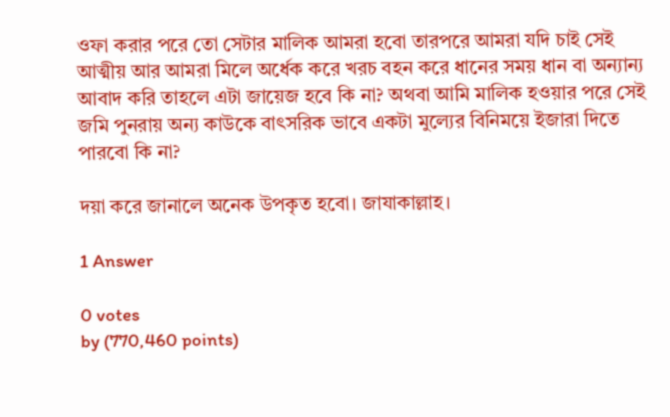ওফা করার পরে তো সেটার মালিক আমরা হবো তারপরে আমরা যদি চাই সেই আত্মীয় আর আমরা মিলে অর্ধেক করে খরচ বহন করে ধানের সময় ধান বা অন্যান্য আবাদ করি তাহলে এটা জায়েজ হবে কি না? অথবা আমি মালিক হওয়ার পরে সেই জমি পুনরায় অন্য কাউকে বাৎসরিক ভাবে একটা মুল্যের বিনিময়ে ইজারা দিতে পারবো কি না?

দয়া করে জানালে অনেক উপকৃত হবো। জাযাকাল্লাহ।

1 Answer

0 votes
by (770,460 points)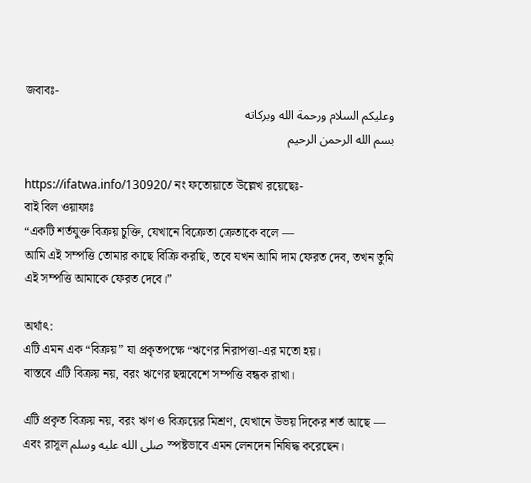জবাবঃ-
وعليكم السلام ورحمة الله وبركاته
بسم الله الرحمن الرحيم

https://ifatwa.info/130920/ নং ফতোয়াতে উল্লেখ রয়েছেঃ-
বাই বিল ওয়াফাঃ
“একটি শর্তযুক্ত বিক্রয় চুক্তি, যেখানে বিক্রেতা ক্রেতাকে বলে —
আমি এই সম্পত্তি তোমার কাছে বিক্রি করছি, তবে যখন আমি দাম ফেরত দেব, তখন তুমি এই সম্পত্তি আমাকে ফেরত দেবে।”

অর্থাৎ:
এটি এমন এক “বিক্রয়” যা প্রকৃতপক্ষে “ঋণের নিরাপত্তা-এর মতো হয়।
বাস্তবে এটি বিক্রয় নয়, বরং ঋণের ছদ্মবেশে সম্পত্তি বন্ধক রাখা।

এটি প্রকৃত বিক্রয় নয়, বরং ঋণ ও বিক্রয়ের মিশ্রণ, যেখানে উভয় দিকের শর্ত আছে —
এবং রাসূল صلى الله عليه وسلم স্পষ্টভাবে এমন লেনদেন নিষিদ্ধ করেছেন।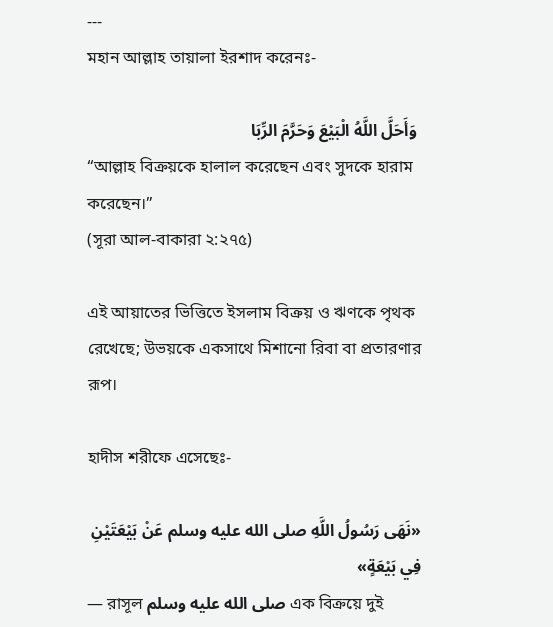---
মহান আল্লাহ তায়ালা ইরশাদ করেনঃ-

 وَأَحَلَّ اللَّهُ الْبَيْعَ وَحَرَّمَ الرِّبَا
“আল্লাহ বিক্রয়কে হালাল করেছেন এবং সুদকে হারাম করেছেন।”
(সূরা আল-বাকারা ২:২৭৫)

এই আয়াতের ভিত্তিতে ইসলাম বিক্রয় ও ঋণকে পৃথক রেখেছে; উভয়কে একসাথে মিশানো রিবা বা প্রতারণার রূপ।

হাদীস শরীফে এসেছেঃ-

«نَهَى رَسُولُ اللَّهِ صلى الله عليه وسلم عَنْ بَيْعَتَيْنِ فِي بَيْعَةٍ»
— রাসূল صلى الله عليه وسلم এক বিক্রয়ে দুই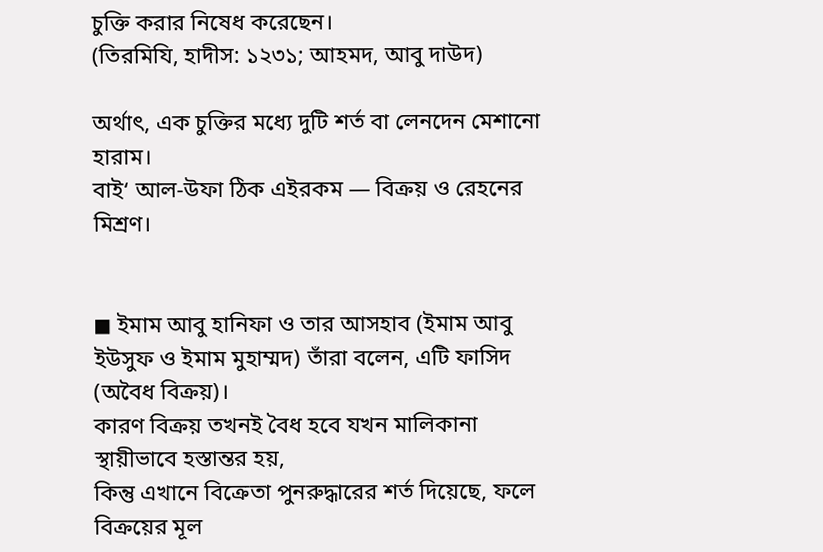চুক্তি করার নিষেধ করেছেন।
(তিরমিযি, হাদীস: ১২৩১; আহমদ, আবু দাউদ)

অর্থাৎ, এক চুক্তির মধ্যে দুটি শর্ত বা লেনদেন মেশানো হারাম।
বাই‘ আল-উফা ঠিক এইরকম — বিক্রয় ও রেহনের মিশ্রণ।


◼ ইমাম আবু হানিফা ও তার আসহাব (ইমাম আবু ইউসুফ ও ইমাম মুহাম্মদ) তাঁরা বলেন, এটি ফাসিদ (অবৈধ বিক্রয়)।
কারণ বিক্রয় তখনই বৈধ হবে যখন মালিকানা স্থায়ীভাবে হস্তান্তর হয়,
কিন্তু এখানে বিক্রেতা পুনরুদ্ধারের শর্ত দিয়েছে, ফলে বিক্রয়ের মূল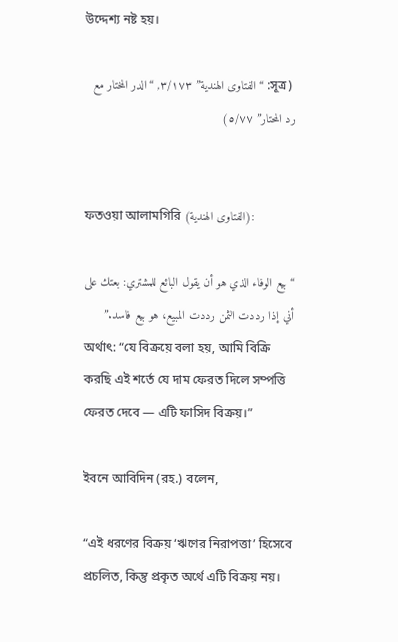উদ্দেশ্য নষ্ট হয়।

 (সূত্র: “الفتاوى الهندية” ٣/١٧٣, “الدر المختار مع رد المحتار” ٥/٧٧)


ফতওয়া আলামগিরি (الفتاوى الهندية):

“بيع الوفاء الذي هو أن يقول البائع للمشتري: بعتك على أني إذا رددت الثمن رددت المبيع، هو بيع فاسد.”
অর্থাৎ: “যে বিক্রয়ে বলা হয়, আমি বিক্রি করছি এই শর্তে যে দাম ফেরত দিলে সম্পত্তি ফেরত দেবে — এটি ফাসিদ বিক্রয়।”

ইবনে আবিদিন (রহ.) বলেন,

“এই ধরণের বিক্রয় ‘ঋণের নিরাপত্তা’ হিসেবে প্রচলিত, কিন্তু প্রকৃত অর্থে এটি বিক্রয় নয়।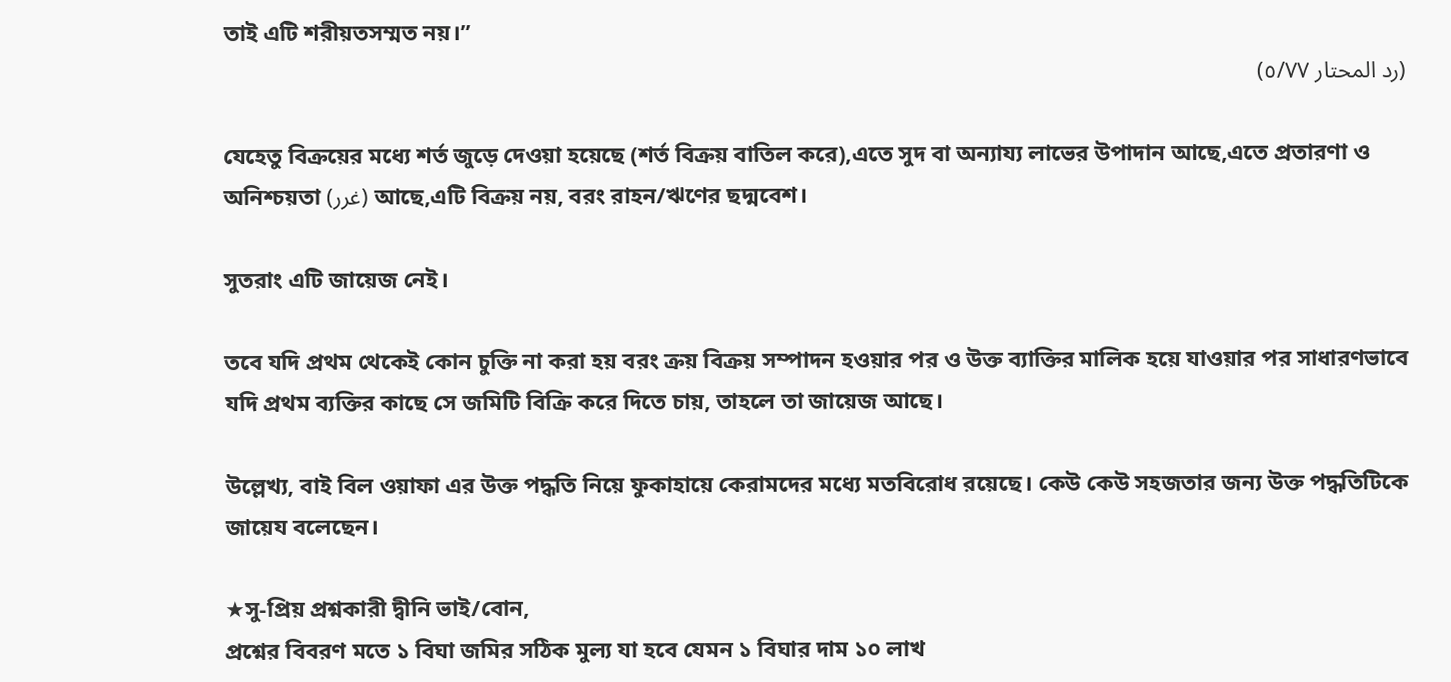তাই এটি শরীয়তসম্মত নয়।”
(رد المحتار ٥/٧٧)

যেহেতু বিক্রয়ের মধ্যে শর্ত জুড়ে দেওয়া হয়েছে (শর্ত বিক্রয় বাতিল করে),এতে সুদ বা অন্যায্য লাভের উপাদান আছে,এতে প্রতারণা ও অনিশ্চয়তা (غرر) আছে,এটি বিক্রয় নয়, বরং রাহন/ঋণের ছদ্মবেশ।

সুতরাং এটি জায়েজ নেই।

তবে যদি প্রথম থেকেই কোন চুক্তি না করা হয় বরং ক্রয় বিক্রয় সম্পাদন হওয়ার পর ও উক্ত ব্যাক্তির মালিক হয়ে যাওয়ার পর সাধারণভাবে যদি প্রথম ব্যক্তির কাছে সে জমিটি বিক্রি করে দিতে চায়, তাহলে তা জায়েজ আছে।

উল্লেখ্য, বাই বিল ওয়াফা এর উক্ত পদ্ধতি নিয়ে ফুকাহায়ে কেরামদের মধ্যে মতবিরোধ রয়েছে। কেউ কেউ সহজতার জন্য উক্ত পদ্ধতিটিকে জায়েয বলেছেন।

★সু-প্রিয় প্রশ্নকারী দ্বীনি ভাই/বোন,
প্রশ্নের বিবরণ মতে ১ বিঘা জমির সঠিক মুল্য যা হবে যেমন ১ বিঘার দাম ১০ লাখ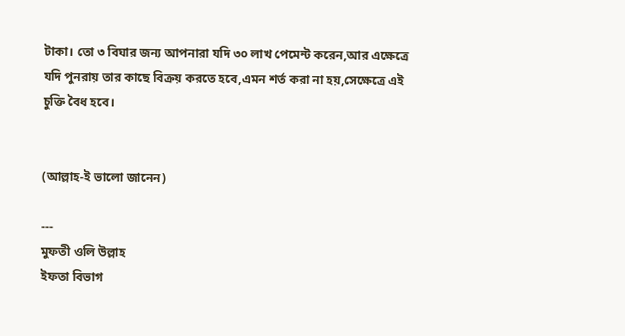টাকা। তো ৩ বিঘার জন্য আপনারা যদি ৩০ লাখ পেমেন্ট করেন,আর এক্ষেত্রে যদি পুনরায় তার কাছে বিক্রয় করতে হবে,এমন শর্ত করা না হয়,সেক্ষেত্রে এই চুক্তি বৈধ হবে।


(আল্লাহ-ই ভালো জানেন)

---
মুফতী ওলি উল্লাহ
ইফতা বিভাগ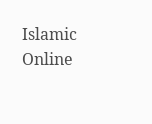Islamic Online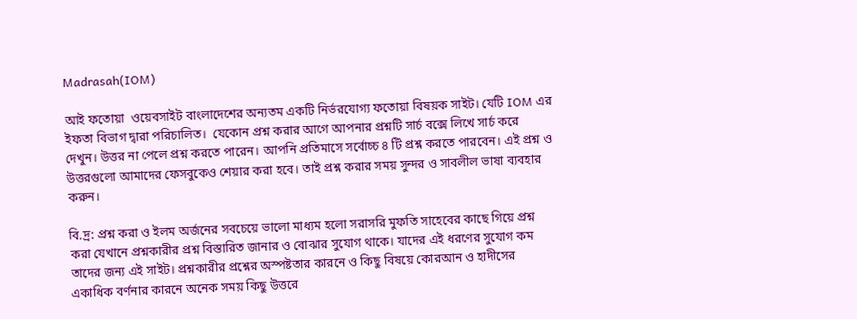Madrasah(IOM)

আই ফতোয়া  ওয়েবসাইট বাংলাদেশের অন্যতম একটি নির্ভরযোগ্য ফতোয়া বিষয়ক সাইট। যেটি IOM এর ইফতা বিভাগ দ্বারা পরিচালিত।  যেকোন প্রশ্ন করার আগে আপনার প্রশ্নটি সার্চ বক্সে লিখে সার্চ করে দেখুন। উত্তর না পেলে প্রশ্ন করতে পারেন। আপনি প্রতিমাসে সর্বোচ্চ ৪ টি প্রশ্ন করতে পারবেন। এই প্রশ্ন ও উত্তরগুলো আমাদের ফেসবুকেও শেয়ার করা হবে। তাই প্রশ্ন করার সময় সুন্দর ও সাবলীল ভাষা ব্যবহার করুন।

বি.দ্র: প্রশ্ন করা ও ইলম অর্জনের সবচেয়ে ভালো মাধ্যম হলো সরাসরি মুফতি সাহেবের কাছে গিয়ে প্রশ্ন করা যেখানে প্রশ্নকারীর প্রশ্ন বিস্তারিত জানার ও বোঝার সুযোগ থাকে। যাদের এই ধরণের সুযোগ কম তাদের জন্য এই সাইট। প্রশ্নকারীর প্রশ্নের অস্পষ্টতার কারনে ও কিছু বিষয়ে কোরআন ও হাদীসের একাধিক বর্ণনার কারনে অনেক সময় কিছু উত্তরে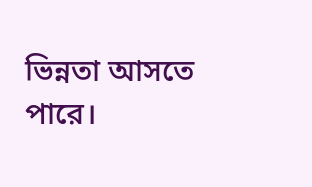ভিন্নতা আসতে পারে।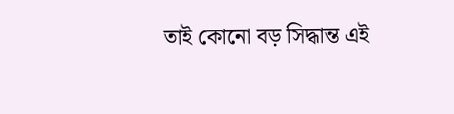তাই কোনো বড় সিদ্ধান্ত এই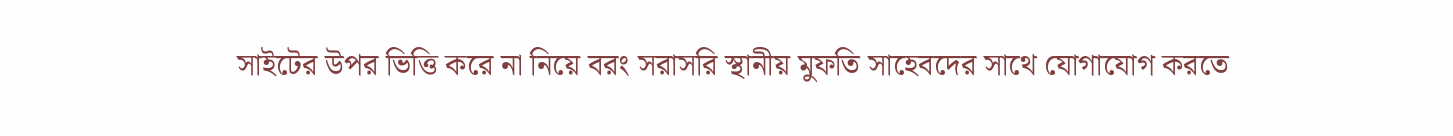সাইটের উপর ভিত্তি করে না নিয়ে বরং সরাসরি স্থানীয় মুফতি সাহেবদের সাথে যোগাযোগ করতে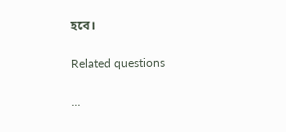হবে।

Related questions

...